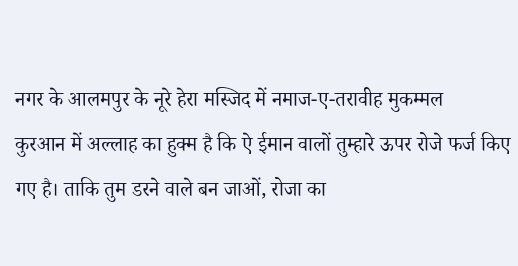नगर के आलमपुर के नूरे हेरा मस्जिद में नमाज-ए-तरावीह मुकम्मल
कुरआन में अल्लाह का हुक्म है कि ऐ ईमान वालों तुम्हारे ऊपर रोजे फर्ज किए गए है। ताकि तुम डरने वाले बन जाओं, रोजा का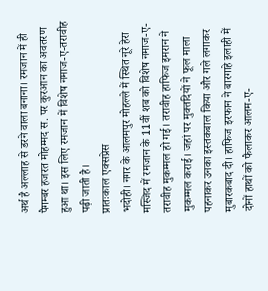अर्थ है अल्लाह से डरने वाला बनाना। रमजान में ही पैगम्बर हजरत मोहम्मद स. पर कुरआन का अवतरण हुआ था। इस लिए रमजान में विशेष नमाज-ए-तरावीह पढ़ी जाती है।
प्रातःकाल एक्सप्रेस
भदोही। नगर के आलमपुर मोहल्ले में स्थित नूरे हेरा मस्जिद में रमजान के 11वीं शब को विशेष नमाज-ए-तरावीह मुकम्मल हो गई। तरावीह हाफिज इमरान ने मुकम्मल कराई। जहां पर मुक्तदियों ने फूल माला पहनाकर उनका इस्तकबाल किया और गले लगाकर मुबारकबाद दी। हाफिज इरफान ने बारगाहे इलाही में दोनों हाथों को फैलाकर आलम-ए-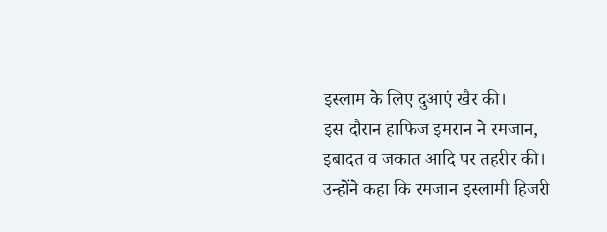इस्लाम के लिए दुआएं खैर की।
इस दौरान हाफिज इमरान ने रमजान, इबादत व जकात आदि पर तहरीर की। उन्होंने कहा कि रमजान इस्लामी हिजरी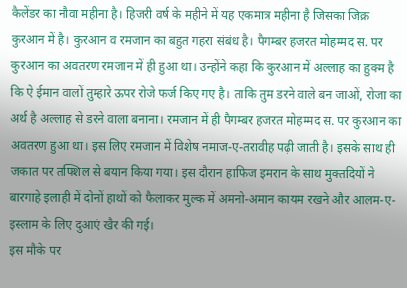कैलेंडर का नौवा महीना है। हिजरी वर्ष के महीने में यह एकमात्र महीना है जिसका जिक्र कुरआन में है। कुरआन व रमजान का बहुत गहरा संबंध है। पैगम्बर हजरत मोहम्मद स. पर कुरआन का अवतरण रमजान में ही हुआ था। उन्होंने कहा कि कुरआन में अल्लाह का हुक्म है कि ऐ ईमान वालों तुम्हारे ऊपर रोजे फर्ज किए गए है। ताकि तुम डरने वाले बन जाओं, रोजा का अर्थ है अल्लाह से डरने वाला बनाना। रमजान में ही पैगम्बर हजरत मोहम्मद स. पर कुरआन का अवतरण हुआ था। इस लिए रमजान में विशेष नमाज-ए-तरावीह पढ़ी जाती है। इसके साथ ही जकात पर तफ्शिल से बयान किया गया। इस दौरान हाफिज इमरान के साथ मुक्तदियों ने
बारगाहे इलाही में दोनों हाथों को फैलाकर मुल्क में अमनो-अमान कायम रखने और आलम-ए-इस्लाम के लिए दुआएं खैर की गई।
इस मौके पर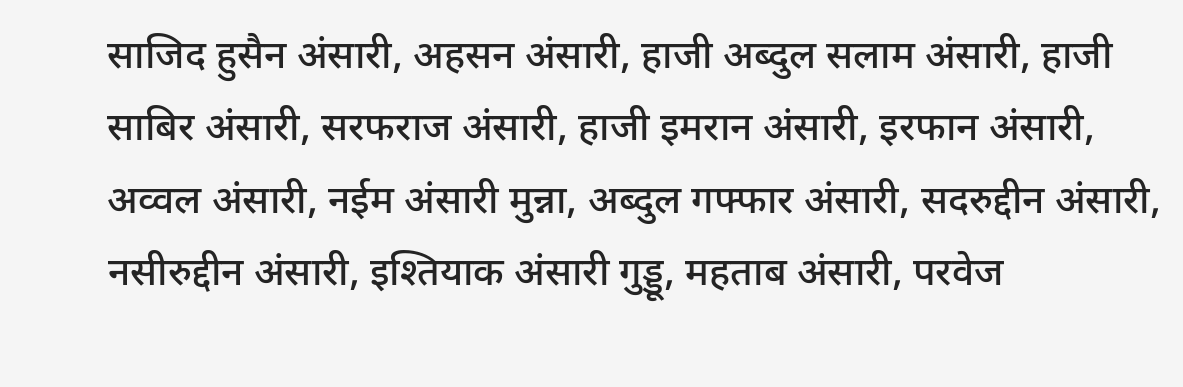साजिद हुसैन अंसारी, अहसन अंसारी, हाजी अब्दुल सलाम अंसारी, हाजी साबिर अंसारी, सरफराज अंसारी, हाजी इमरान अंसारी, इरफान अंसारी, अव्वल अंसारी, नईम अंसारी मुन्ना, अब्दुल गफ्फार अंसारी, सदरुद्दीन अंसारी, नसीरुद्दीन अंसारी, इश्तियाक अंसारी गुड्डू, महताब अंसारी, परवेज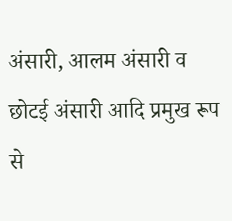अंसारी, आलम अंसारी व छोटई अंसारी आदि प्रमुख रूप से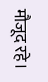मौजूद रहे।